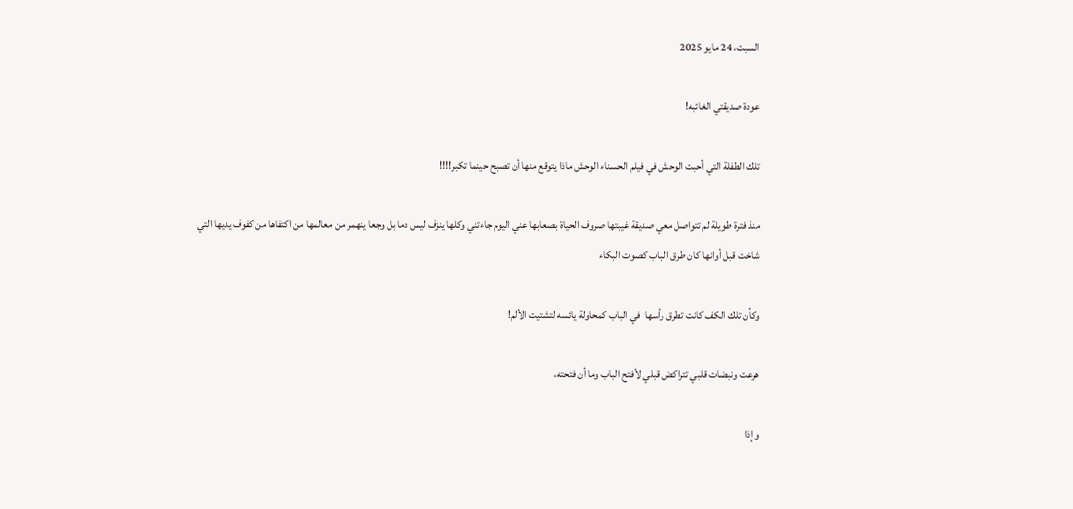السبت، 24 مايو 2025

عودة صديقتي الغائبه!

تلك الطفلة التي أحبت الوحش في فيلم الحسناء الوحش ماذا يتوقع منها أن تصبح حينما تكبر!!!!

منذ فترة طويلة لم تتواصل معي صديقة غيبتها صروف الحياة بصعابها عني اليوم جاءتني وكلها ينزف ليس دما بل وجعا ينهمر من معالمها من اكتفاها من كفوف يديها التي شاخت قبل أوانها كان طرق الباب كصوت البكاء

وكأن تلك الكف كانت تطرق رأسها  في الباب كمحاولة يائسه لتشتيت الألم!

هرعت ونبضات قلبي تتراكض قبلي لأفتح الباب وما أن فتحته،

وإذا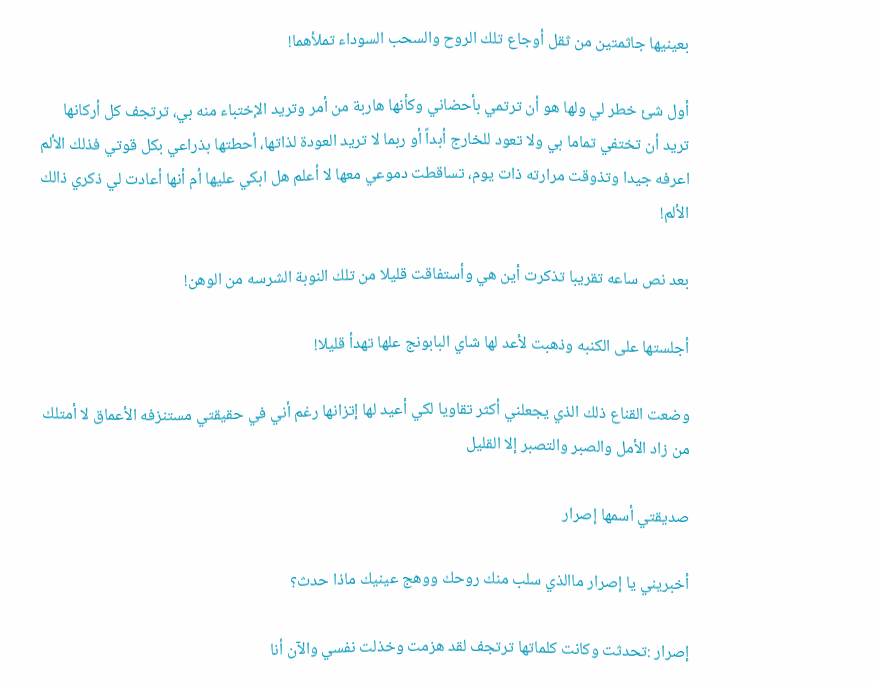بعينيها جاثمتين من ثقل أوجاع تلك الروح والسحب السوداء تملأهما!

أول شئ خطر لي ولها هو أن ترتمي بأحضاني وكأنها هاربة من أمر وتريد الإختباء منه بي، ترتجف كل أركانها تريد أن تختفي تماما بي ولا تعود للخارج أبداً أو ربما لا تريد العودة لذاتها، أحطتها بذراعي بكل قوتي فذلك الألم اعرفه جيدا وتذوقت مرارته ذات يوم، تساقطت دموعي معها لا أعلم هل ابكي عليها أم أنها أعادت لي ذكري ذالك الألم!

بعد نص ساعه تقريبا تذكرت أين هي وأستفاقت قليلا من تلك النوبة الشرسه من الوهن!

أجلستها على الكنبه وذهبت لأعد لها شاي البابونج علها تهدأ قليلا!

وضعت القناع ذلك الذي يجعلني أكثر تقاويا لكي أعيد لها إتزانها رغم أني في حقيقتي مستنزفه الأعماق لا أمتلك من زاد الأمل والصبر والتصبر إلا القليل

صديقتي أسمها إصرار

أخبريني يا إصرار ماالذي سلب منك روحك ووهج عينيك ماذا حدث؟

إصرار :تحدثت وكانت كلماتها ترتجف لقد هزمت وخذلت نفسي والآن أنا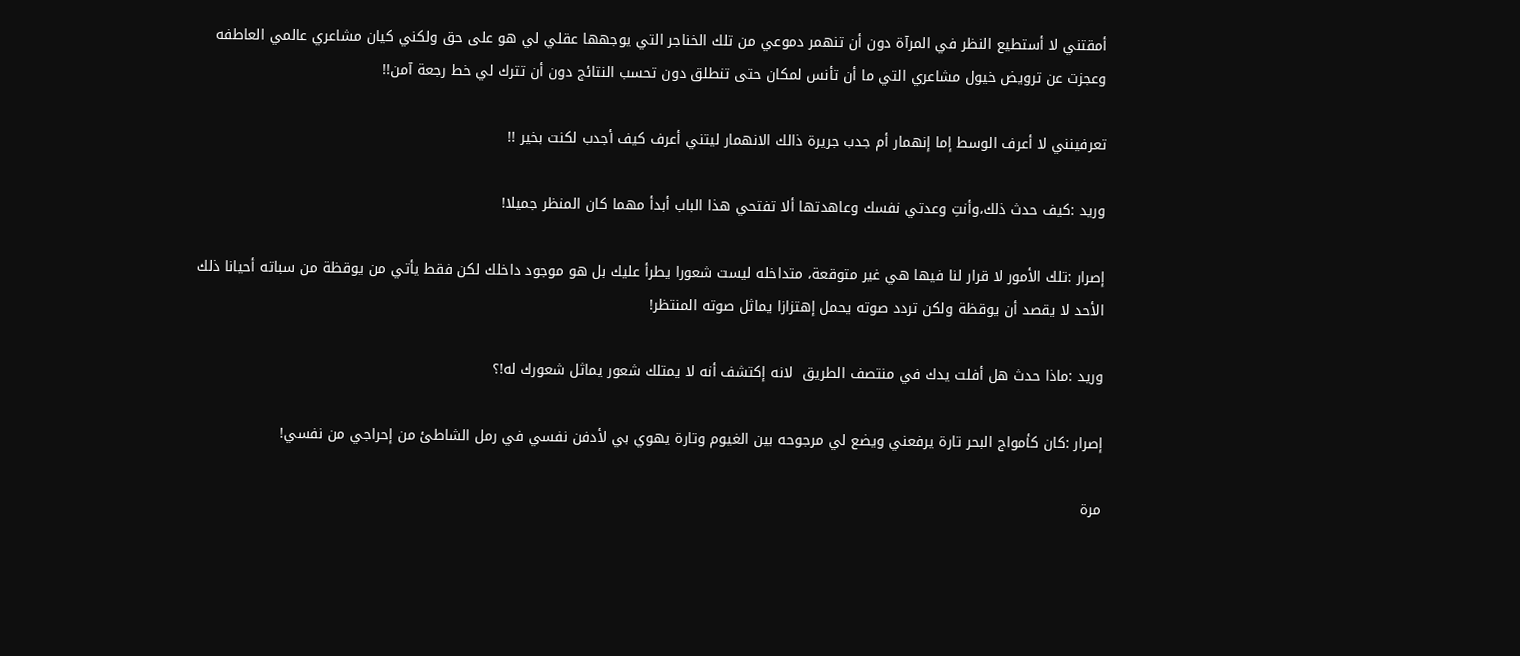أمقتني لا أستطيع النظر في المرآة دون أن تنهمر دموعي من تلك الخناجر التي يوجهها عقلي لي هو على حق ولكني كيان مشاعري عالمي العاطفه وعجزت عن ترويض خيول مشاعري التي ما أن تأنس لمكان حتى تنطلق دون تحسب النتائج دون أن تترك لي خط رجعة آمن!!

تعرفينني لا أعرف الوسط إما إنهمار أم جدب جريرة ذالك الانهمار ليتني أعرف كيف أجدب لكنت بخير !!

وريد :كيف حدث ذلك،وأنتِ وعدتي نفسك وعاهدتها ألا تفتحي هذا الباب أبدأ مهما كان المنظر جميلا!

إصرار :تلك الأمور لا قرار لنا فيها هي غير متوقعة، متداخله ليست شعورا يطرأ عليك بل هو موجود داخلك لكن فقط يأتي من يوقظة من سباته أحيانا ذلك الأحد لا يقصد أن يوقظة ولكن تردد صوته يحمل إهتزازا يماثل صوته المنتظر!

وريد :ماذا حدث هل أفلت يدك في منتصف الطريق  لانه إكتشف أنه لا يمتلك شعور يماثل شعورك له!؟

إصرار :كان كأمواج البحر تارة يرفعني ويضع لي مرجوحه بين الغيوم وتارة يهوي بي لأدفن نفسي في رمل الشاطئ من إحراجي من نفسي!

مرة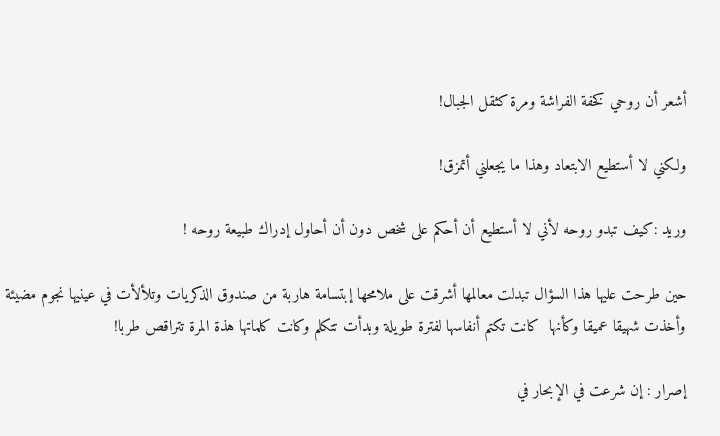أشعر أن روحي كخفة الفراشة ومرة كثقل الجبال!

ولكني لا أستطيع الابتعاد وهذا ما يجعلني أتمزق!

وريد :كيف تبدو روحه لأني لا أستطيع أن أحكم على شخص دون أن أحاول إدراك طبيعة روحه !

حين طرحت عليها هذا السؤال تبدلت معالمها أشرقت على ملامحها إبتسامة هاربة من صندوق الذكريات وتلألأت في عينيها نجوم مضيئة وأخذت شهيقا عميقا وكأنها  كانت تكتم أنفاسها لفترة طويلة وبدأت تتكلم وكانت كلماتها هذة المرة تتراقص طربا!

إصرار : إن شرعت في الإبحار في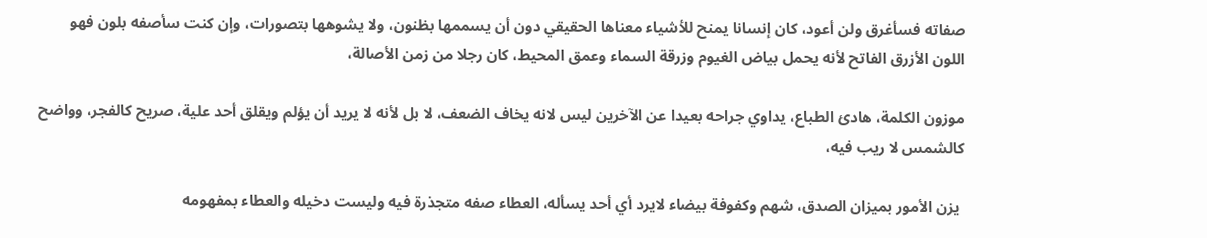صفاته فسأغرق ولن أعود، كان إنسانا يمنح للأشياء معناها الحقيقي دون أن يسممها بظنون، ولا يشوهها بتصورات، وإن كنت سأصفه بلون فهو اللون الأزرق الفاتح لأنه يحمل بياض الغيوم وزرقة السماء وعمق المحيط، كان رجلا من زمن الأصالة،

موزون الكلمة، هادئ الطباع، يداوي جراحه بعيدا عن الآخرين ليس لانه يخاف الضعف، لا بل لأنه لا يريد أن يؤلم ويقلق أحد علية، صريح كالفجر، وواضح كالشمس لا ريب فيه،

 يزن الأمور بميزان الصدق، شهم وكفوفة بيضاء لايرد أي أحد يسأله، العطاء صفه متجذرة فيه وليست دخيله والعطاء بمفهومه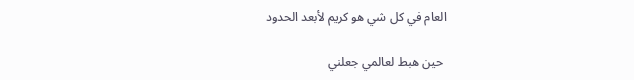العام في كل شي هو كريم لأبعد الحدود

 حين هبط لعالمي جعلني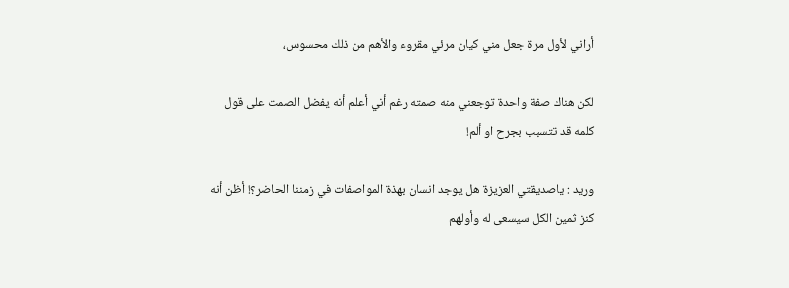أراني لأول مرة جعل مني كيان مرئي مقروء والأهم من ذلك محسوس،

لكن هناك صفة واحدة توجعني منه صمته رغم أني أعلم أنه يفضل الصمت على قول كلمه قد تتسبب بجرح او ألم!

وريد : ياصديقتي العزيزة هل يوجد انسان بهذة المواصفات في زمننا الحاضر؟! أظن أنه كنز ثمين الكل سيسعى له وأولهم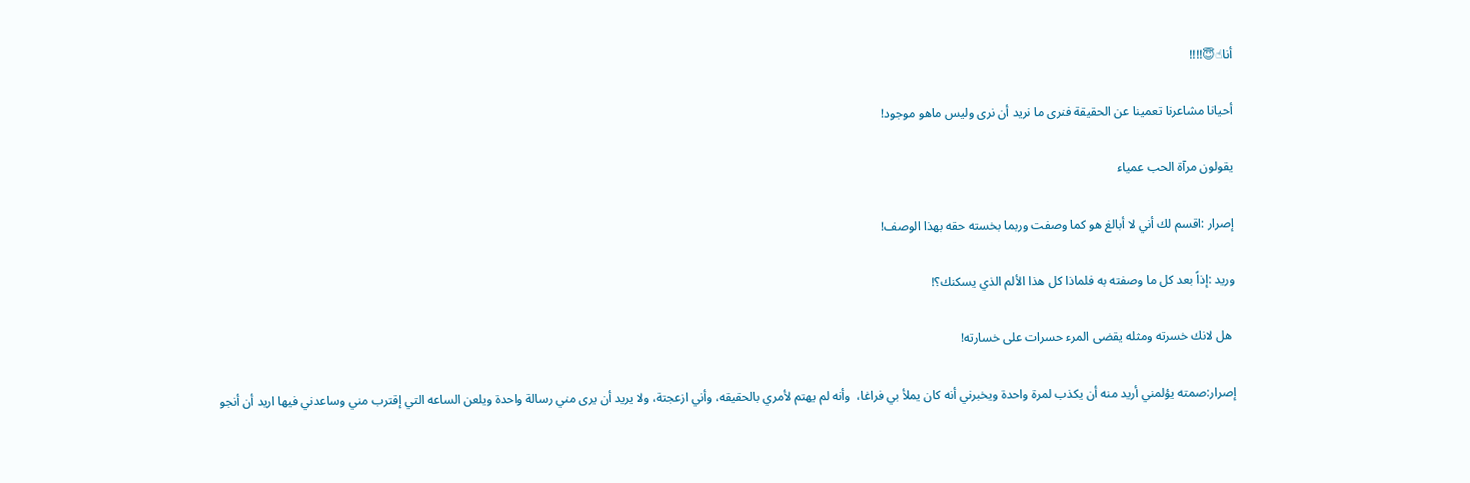أنا☝😇!!!!

أحيانا مشاعرنا تعمينا عن الحقيقة فنرى ما نريد أن نرى وليس ماهو موجود!

يقولون مرآة الحب عمياء

إصرار :اقسم لك أني لا أبالغ هو كما وصفت وربما بخسته حقه بهذا الوصف!

وريد :إذاً بعد كل ما وصفته به فلماذا كل هذا الألم الذي يسكنك؟!

 هل لانك خسرته ومثله يقضى المرء حسرات على خسارته!

إصرار:صمته يؤلمني أريد منه أن يكذب لمرة واحدة ويخبرني أنه كان يملأ بي فراغا،  وأنه لم يهتم لأمري بالحقيقه، وأني ازعجتة، ولا يريد أن يرى مني رسالة واحدة ويلعن الساعه التي إقترب مني وساعدني فيها اريد أن أنجو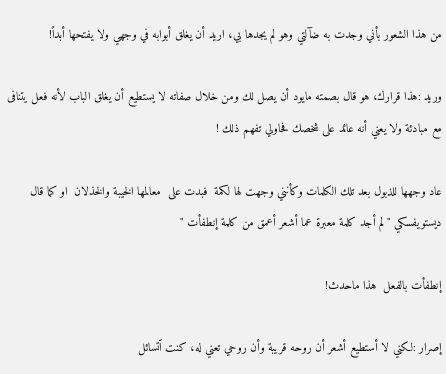من هذا الشعور بأني وجدت به ضآلتي وهو لم يجدها بي، اريد أن يغلق أبوابه في وجهي ولا يفتحها أبداً!

وريد :هذا قرارك، هو قال بصمته مايود أن يصل لك ومن خلال صفاته لا يستطيع أن يغلق الباب لأنه فعل يتنافى مع مبادئة ولا يعني أنه عائد على شخصك فحاولي تفهم ذلك !

عاد وجهها للذبول بعد تلك الكلمات وكأنني وجهت لها لكمة  فبدت على  معالمها الخيبة والخذلان  او كما قال ديستويفسكي "لم أجد كلمة معبرة عما أشعر أعمق من كلمة إنطفأت "

إنطفأت بالفعل  هذا ماحدث!

إصرار :لكني لا أستطيع أشعر أن روحه قريبة وأن روحي تعني له، كنت ٱتسائل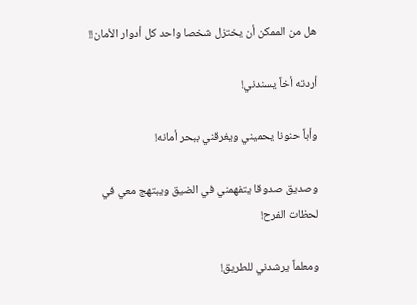هل من الممكن أن يختزل شخصا واحد كل أدوار الأمان!!

أردته أخاً يسندني!

وأباً حنونا يحميني ويغرقني ببحر أمانه!

وصديق صدوقا يتفهمني في الضيق ويبتهج معي في لحظات الفرح!

ومعلماً يرشدني للطريق!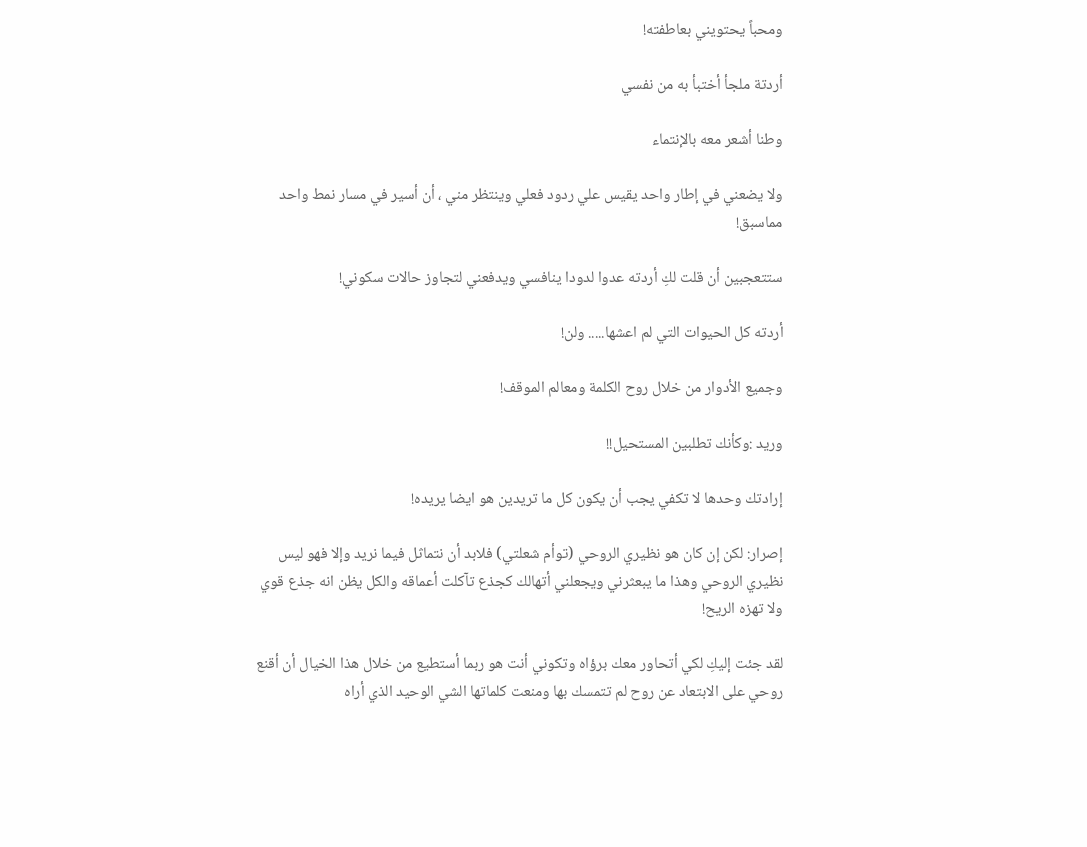ومحباً يحتويني بعاطفته!

أردتة ملجأ أختبأ به من نفسي

وطنا أشعر معه بالإنتماء

ولا يضعني في إطار واحد يقيس علي ردود فعلي وينتظر مني ، أن أسير في مسار نمط واحد مماسبق!

ستتعجبين أن قلت لكِ أردته عدوا لدودا ينافسي ويدفعني لتجاوز حالات سكوني!

أردته كل الحيوات التي لم اعشها..... ولن!

وجميع الأدوار من خلال روح الكلمة ومعالم الموقف!

وريد :وكأنك تطلبين المستحيل!!

إرادتك وحدها لا تكفي يجب أن يكون كل ما تريدين هو ايضا يريده!

إصرار: لكن إن كان هو نظيري الروحي (توأم شعلتي) فلابد أن نتماثل فيما نريد وإلا فهو ليس نظيري الروحي وهذا ما يبعثرني ويجعلني أتهالك كجذع تآكلت أعماقه والكل يظن انه جذع قوي ولا تهزه الريح!

لقد جئت إليكِ لكي أتحاور معك برؤاه وتكوني أنت هو ربما أستطيع من خلال هذا الخيال أن أقنع روحي على الابتعاد عن روح لم تتمسك بها ومنعت كلماتها الشي الوحيد الذي أراه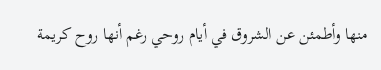منها وأطمئن عن الشروق في أيام روحي رغم أنها روح كريمة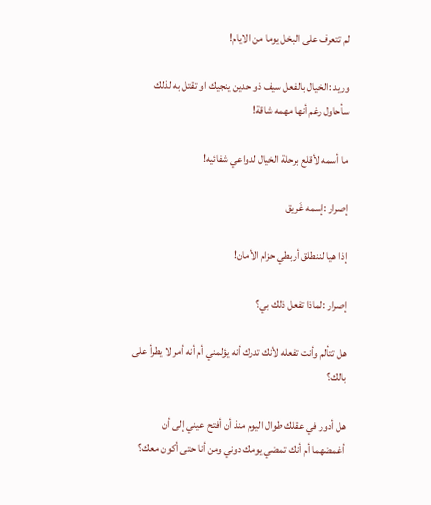لم تتعرف على البخل يوما من الايام!

وريد :الخيال بالفعل سيف ذو حدين ينجيك او تقتل به لذلك سأحاول رغم أنها مهمه شاقة!

ما أسمه لأقلع برحلة الخيال لدواعي شفائيه!

إصرار :إسمه غَريق

إذا هيا لننطلق أربطي حزام الأمان!

إصرار :لماذا تفعل ذلك بي؟

هل تتألم وأنت تفعله لأنك تدرك أنه يؤلمني أم أنه أمر لا يطرأ على بالك؟

هل أدور في عقلك طوال اليوم منذ أن أفتح عيني إلى أن أغمضهما أم أنك تمضي يومك دوني ومن أنا حتى أكون معك؟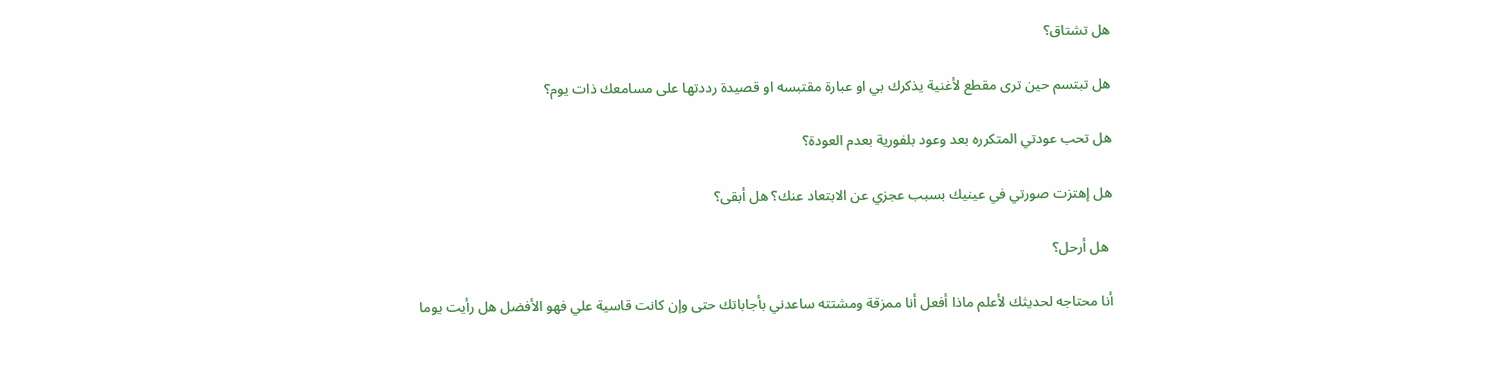هل تشتاق؟

هل تبتسم حين ترى مقطع لأغنية يذكرك بي او عبارة مقتبسه او قصيدة رددتها على مسامعك ذات يوم؟

هل تحب عودتي المتكرره بعد وعود بلفورية بعدم العودة؟

هل إهتزت صورتي في عينيك بسبب عجزي عن الابتعاد عنك؟ هل أبقى؟

 هل أرحل؟

أنا محتاجه لحديثك لأعلم ماذا أفعل أنا ممزقة ومشتته ساعدني بأجاباتك حتى وإن كانت قاسية علي فهو الأفضل هل رأيت يوما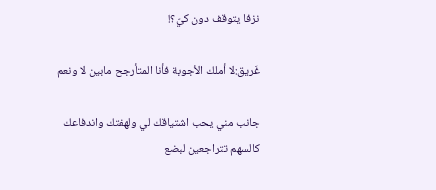نزفا يتوقف دون كيّ؟!

غَريق:لا أملك الأجوبة فأنا المتأرجح مابين لا ونعم

جانب مني يحب اشتياقك لي ولهفتك واندفاعك كالسهم تتراجعين لبضع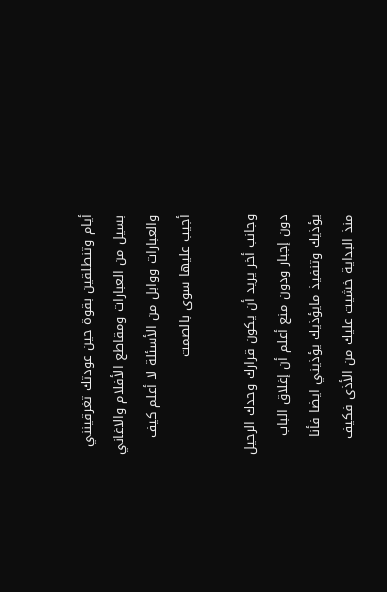أيام وتنطلقين بقوة حين عودتك تغرقينني بسيل من العبارات ومقاطع الأفلام والاغاني والعبارات ووابل من الأسئلة لا أعلم كيف أجيب عليها سوى بالصمت

وجانب أخر يريد أن يكون قرارك وحدك الرحيل دون إجبار ودون منع أعلم أن إغلاق الباب يؤذيك وتنفيذ مايؤذيك يؤذيني ايضا فأنا منذ البداية خشيت عليك من الأذى فكيف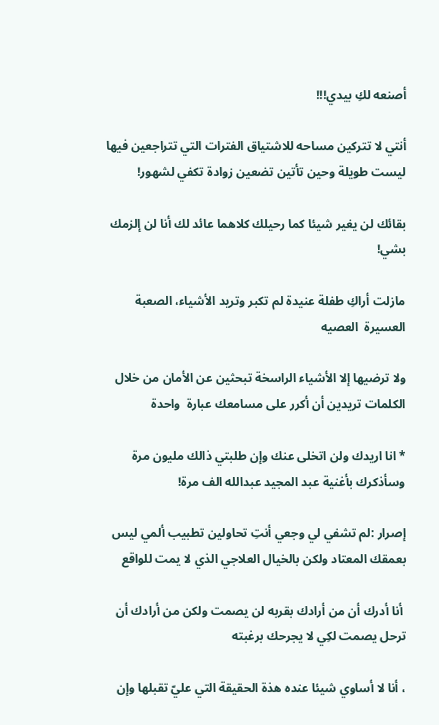أصنعه لكِ بيدي!!!

أنتي لا تتركين مساحه للاشتياق الفترات التي تتراجعين فيها ليست طويلة وحين تأتين تضعين زوادة تكفي لشهور!

بقائك لن يغير شيئا كما رحيلك كلاهما عائد لك أنا لن إلزمك بشي!

مازلت أراكِ طفلة عنيدة لم تكبر وتريد الأشياء، الصعبة العسيرة  العصيه

ولا ترضيها إلا الأشياء الراسخة تبحثين عن الأمان من خلال الكلمات تريدين أن أكرر على مسامعك عبارة  واحدة

* انا اريدك ولن اتخلى عنك وإن طلبتي ذالك مليون مرة وسأذكرك بأغنية عبد المجيد عبدالله الف مرة!

إصرار :لم تشفي لي وجعي أنتِ تحاولين تطبيب ألمي ليس بعمقك المعتاد ولكن بالخيال العلاجي الذي لا يمت للواقع

 أنا أدرك أن من أرادك بقربه لن يصمت ولكن من أرادك أن ترحل يصمت لكِي لا يجرحك برغبته

، أنا لا أساوي شيئا عنده هذة الحقيقة التي عليّ تقبلها وإن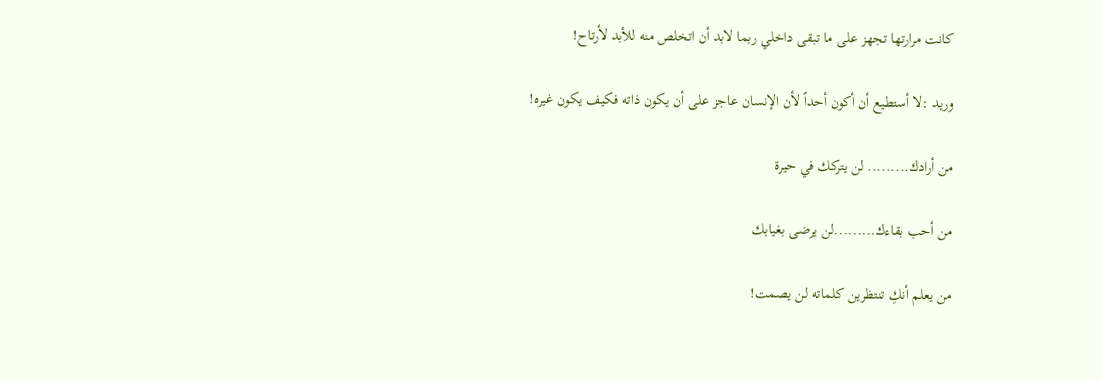كانت مرارتها تجهز على ما تبقى داخلي ربما لابد أن اتخلص منه للأبد لأرتاح!

وريد :لا أستطيع أن أكون أحداً لأن الإنسان عاجز على أن يكون ذاته فكيف يكون غيره!

من أرادك......... لن يتركك في حيرة

من أحب بقاءك.........لن يرضى بغيابك

من يعلم أنكِ تنتظرين كلماته لن يصمت!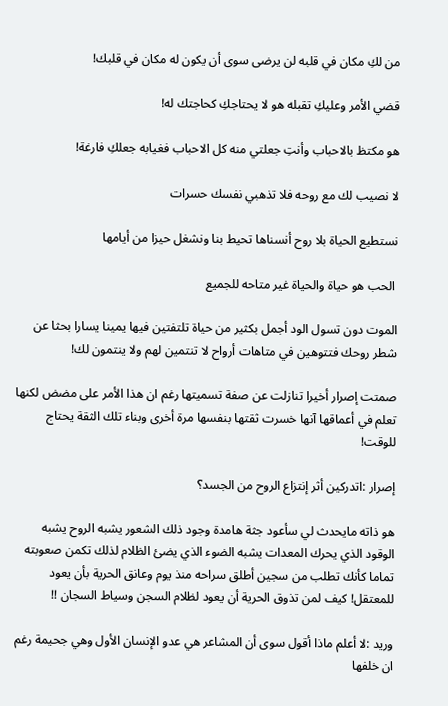من لكِ مكان في قلبه لن يرضى سوى أن يكون له مكان في قلبك!

قضي الأمر وعليكِ تقبله هو لا يحتاجكِ كحاجتك له!

هو مكتظ بالاحباب وأنتِ جعلتي منه كل الاحباب فغيابه جعلكِ فارغة!

لا نصيب لك مع روحه فلا تذهبي نفسك حسرات

نستطيع الحياة بلا روح أنسناها تحيط بنا ونشغل حيزا من أيامها

 الحب هو حياة والحياة غير متاحه للجميع

الموت دون تسول الود أجمل بكثير من حياة تلتفتين فيها يمينا يسارا بحثا عن شطر روحك فتتوهين في متاهات أرواح لا تنتمين لهم ولا ينتمون لك!

صمتت إصرار أخيرا تنازلت عن صفة تسميتها رغم ان هذا الأمر على مضض لكنها تعلم في أعماقها آنها خسرت ثقتها بنفسها مرة أخرى وبناء تلك الثقة يحتاج للوقت!

إصرار :اتدركين أثر إنتزاع الروح من الجسد؟

هو ذاته مايحدث لي سأعود جثة هامدة وجود ذلك الشعور يشبه الروح يشبه الوقود الذي يحرك المعدات يشبه الضوء الذي يضئ الظلام لذلك تكمن صعوبته تماما كأنك تطلب من سجين أطلق سراحه منذ يوم وعانق الحرية بأن يعود للمعتقل! كيف لمن تذوق الحرية أن يعود لظلام السجن وسياط السجان !!

وريد :لا أعلم ماذا أقول سوى أن المشاعر هي عدو الإنسان الأول وهي جحيمة رغم ان خلفها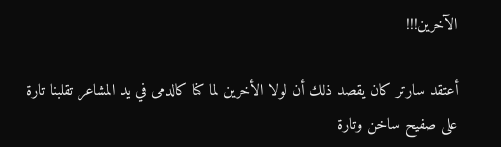الآخرين!!!

أعتقد سارتر كان يقصد ذلك أن لولا الأخرين لما كنا كالدمى في يد المشاعر تقلبنا تارة على صفيح ساخن وتارة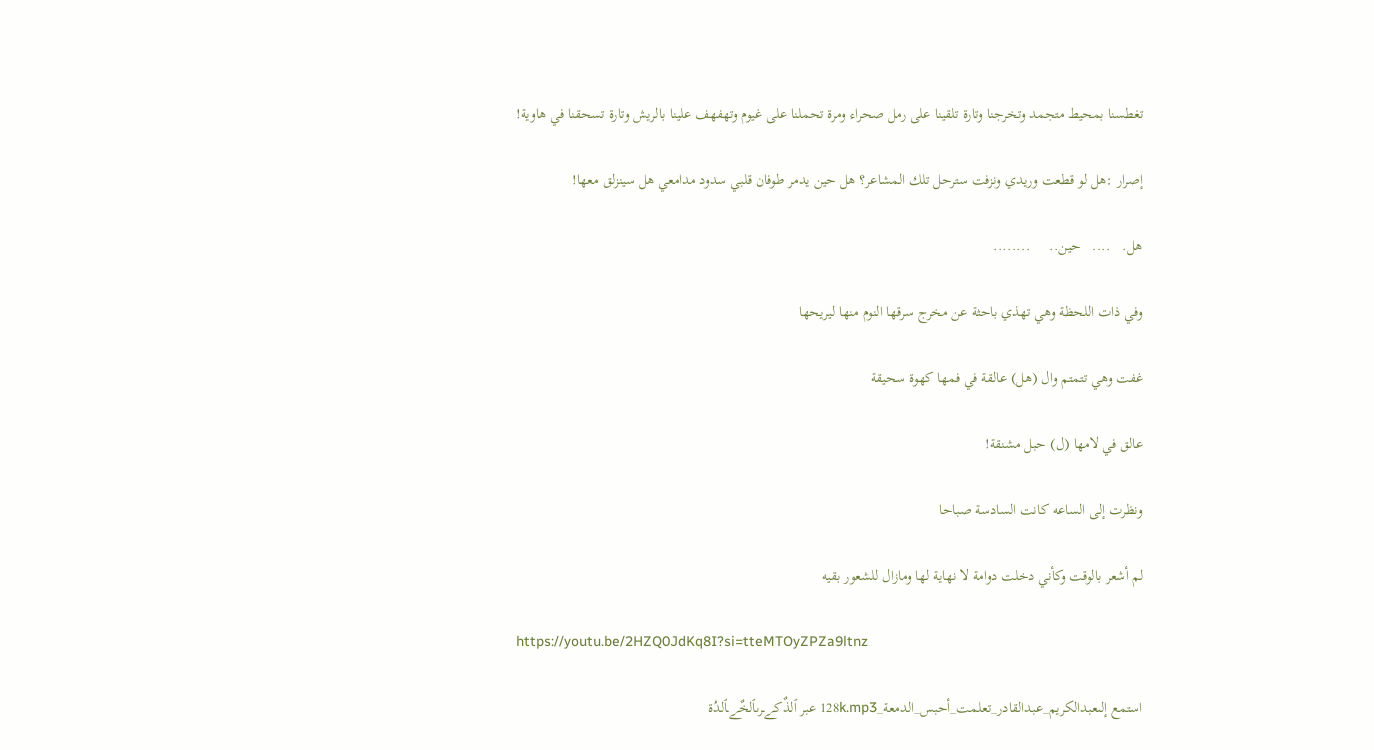تغطسنا بمحيط متجمد وتخرجنا وتارة تلقينا على رمل صحراء ومرة تحملنا على غيوم وتهفهف علينا بالريش وتارة تسحقنا في هاوية!

إصرار :هل لو قطعت وريدي ونزفت سترحل تلك المشاعر؟ هل حين يدمر طوفان قلبي سدود مدامعي هل سينزلق معها!

هل.   ....   حين..     ........

وفي ذات اللحظة وهي تهذي باحثة عن مخرج سرقها النوم منها ليريحها

غفت وهي تتمتم وال (هل) عالقة في فمها كهوة سحيقة

عالق في لامها (ل) حبل مشنقة!

ونظرت إلى الساعه كانت السادسة صباحا

لم أشعر بالوقت وكأني دخلت دوامة لا نهاية لها ومازال للشعور بقيه

https://youtu.be/2HZQ0JdKq8I?si=tteMTOyZPZa9ltnz

استمع إلىعبدالكريم_عبدالقادر_تعلمت_أحبس_الدمعة_128k.mp3 عبر ٱلذٌكےـرىٱلخٌےـٱلدُة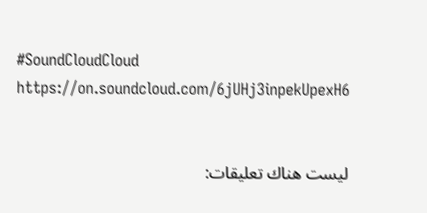#SoundCloudCloud https://on.soundcloud.com/6jUHj3inpekUpexH6


ليست هناك تعليقات: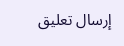إرسال تعليق